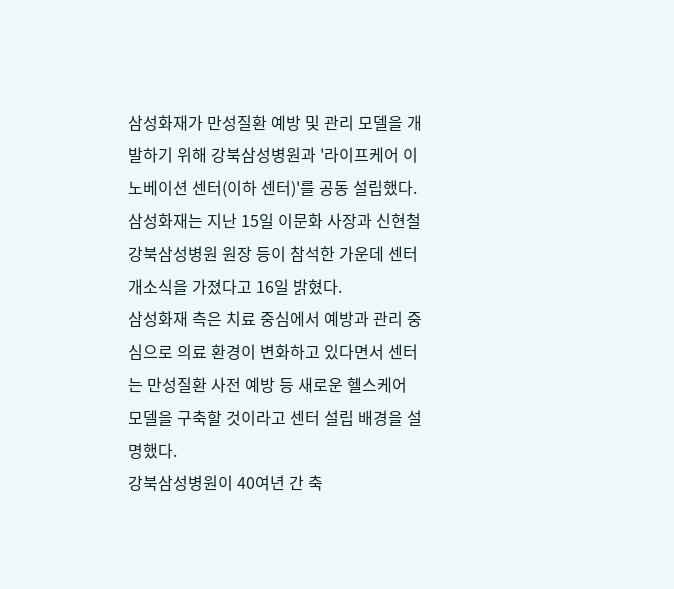삼성화재가 만성질환 예방 및 관리 모델을 개발하기 위해 강북삼성병원과 '라이프케어 이노베이션 센터(이하 센터)'를 공동 설립했다.
삼성화재는 지난 15일 이문화 사장과 신현철 강북삼성병원 원장 등이 참석한 가운데 센터 개소식을 가졌다고 16일 밝혔다.
삼성화재 측은 치료 중심에서 예방과 관리 중심으로 의료 환경이 변화하고 있다면서 센터는 만성질환 사전 예방 등 새로운 헬스케어 모델을 구축할 것이라고 센터 설립 배경을 설명했다.
강북삼성병원이 40여년 간 축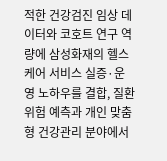적한 건강검진 임상 데이터와 코호트 연구 역량에 삼성화재의 헬스케어 서비스 실증·운영 노하우를 결합, 질환 위험 예측과 개인 맞춤형 건강관리 분야에서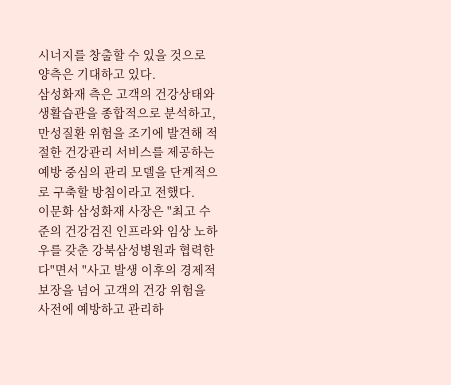시너지를 창출할 수 있을 것으로 양측은 기대하고 있다.
삼성화재 측은 고객의 건강상태와 생활습관을 종합적으로 분석하고, 만성질환 위험을 조기에 발견해 적절한 건강관리 서비스를 제공하는 예방 중심의 관리 모델을 단계적으로 구축할 방침이라고 전했다.
이문화 삼성화재 사장은 "최고 수준의 건강검진 인프라와 임상 노하우를 갖춘 강북삼성병원과 협력한다"면서 "사고 발생 이후의 경제적 보장을 넘어 고객의 건강 위험을 사전에 예방하고 관리하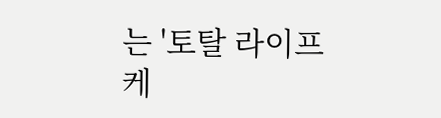는 '토탈 라이프케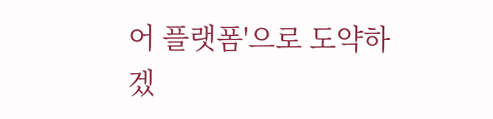어 플랫폼'으로 도약하겠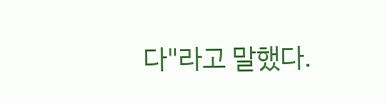다"라고 말했다.